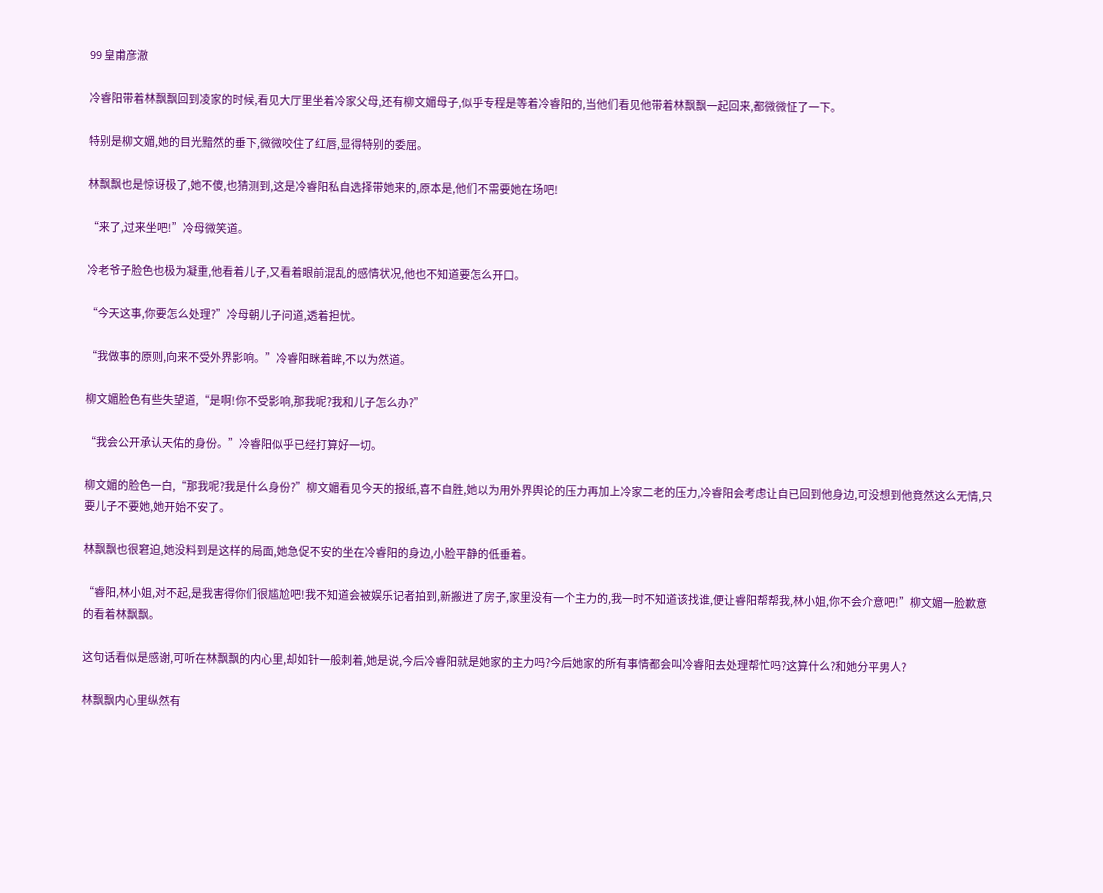99 皇甫彦澈

冷睿阳带着林飘飘回到凌家的时候,看见大厅里坐着冷家父母,还有柳文媚母子,似乎专程是等着冷睿阳的,当他们看见他带着林飘飘一起回来,都微微怔了一下。

特别是柳文媚,她的目光黯然的垂下,微微咬住了红唇,显得特别的委屈。

林飘飘也是惊讶极了,她不傻,也猜测到,这是冷睿阳私自选择带她来的,原本是,他们不需要她在场吧!

“来了,过来坐吧!”冷母微笑道。

冷老爷子脸色也极为凝重,他看着儿子,又看着眼前混乱的感情状况,他也不知道要怎么开口。

“今天这事,你要怎么处理?”冷母朝儿子问道,透着担忧。

“我做事的原则,向来不受外界影响。”冷睿阳眯着眸,不以为然道。

柳文媚脸色有些失望道,“是啊!你不受影响,那我呢?我和儿子怎么办?”

“我会公开承认天佑的身份。”冷睿阳似乎已经打算好一切。

柳文媚的脸色一白,“那我呢?我是什么身份?”柳文媚看见今天的报纸,喜不自胜,她以为用外界舆论的压力再加上冷家二老的压力,冷睿阳会考虑让自已回到他身边,可没想到他竟然这么无情,只要儿子不要她,她开始不安了。

林飘飘也很窘迫,她没料到是这样的局面,她急促不安的坐在冷睿阳的身边,小脸平静的低垂着。

“睿阳,林小姐,对不起,是我害得你们很尴尬吧!我不知道会被娱乐记者拍到,新搬进了房子,家里没有一个主力的,我一时不知道该找谁,便让睿阳帮帮我,林小姐,你不会介意吧!”柳文媚一脸歉意的看着林飘飘。

这句话看似是感谢,可听在林飘飘的内心里,却如针一般刺着,她是说,今后冷睿阳就是她家的主力吗?今后她家的所有事情都会叫冷睿阳去处理帮忙吗?这算什么?和她分平男人?

林飘飘内心里纵然有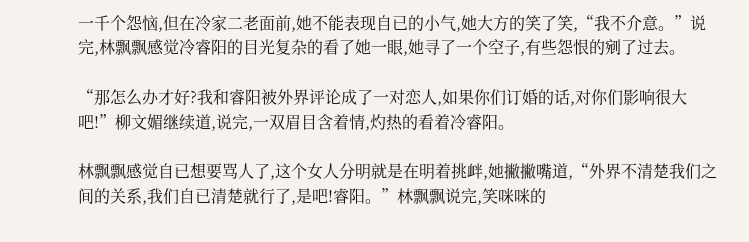一千个怨恼,但在冷家二老面前,她不能表现自已的小气,她大方的笑了笑,“我不介意。”说完,林飘飘感觉冷睿阳的目光复杂的看了她一眼,她寻了一个空子,有些怨恨的剜了过去。

“那怎么办才好?我和睿阳被外界评论成了一对恋人,如果你们订婚的话,对你们影响很大吧!”柳文媚继续道,说完,一双眉目含着情,灼热的看着冷睿阳。

林飘飘感觉自已想要骂人了,这个女人分明就是在明着挑衅,她撇撇嘴道,“外界不清楚我们之间的关系,我们自已清楚就行了,是吧!睿阳。”林飘飘说完,笑咪咪的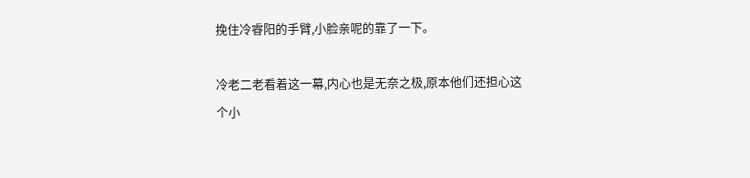挽住冷睿阳的手臂,小脸亲呢的靠了一下。

冷老二老看着这一幕,内心也是无奈之极,原本他们还担心这个小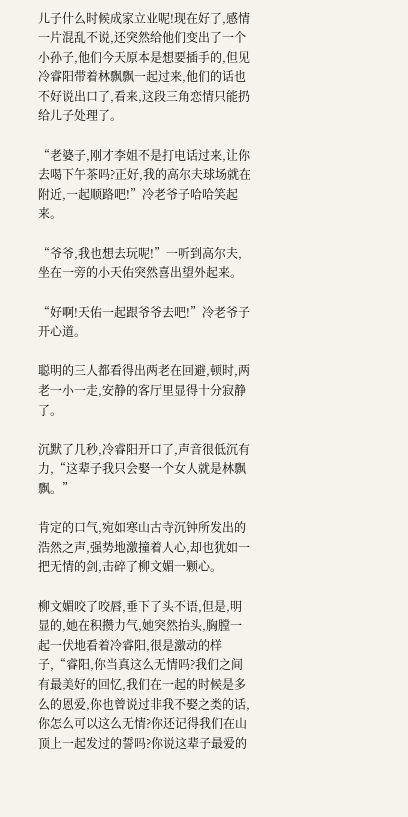儿子什么时候成家立业呢!现在好了,感情一片混乱不说,还突然给他们变出了一个小孙子,他们今天原本是想要插手的,但见冷睿阳带着林飘飘一起过来,他们的话也不好说出口了,看来,这段三角恋情只能扔给儿子处理了。

“老婆子,刚才李姐不是打电话过来,让你去喝下午茶吗?正好,我的高尔夫球场就在附近,一起顺路吧!”冷老爷子哈哈笑起来。

“爷爷,我也想去玩呢!”一听到高尔夫,坐在一旁的小天佑突然喜出望外起来。

“好啊!天佑一起跟爷爷去吧!”冷老爷子开心道。

聪明的三人都看得出两老在回避,顿时,两老一小一走,安静的客厅里显得十分寂静了。

沉默了几秒,冷睿阳开口了,声音很低沉有力,“这辈子我只会娶一个女人就是林飘飘。”

肯定的口气,宛如寒山古寺沉钟所发出的浩然之声,强势地激撞着人心,却也犹如一把无情的剑,击碎了柳文媚一颗心。

柳文媚咬了咬唇,垂下了头不语,但是,明显的,她在积攒力气,她突然抬头,胸膛一起一伏地看着冷睿阳,很是激动的样子,“睿阳,你当真这么无情吗?我们之间有最美好的回忆,我们在一起的时候是多么的恩爱,你也曾说过非我不娶之类的话,你怎么可以这么无情?你还记得我们在山顶上一起发过的誓吗?你说这辈子最爱的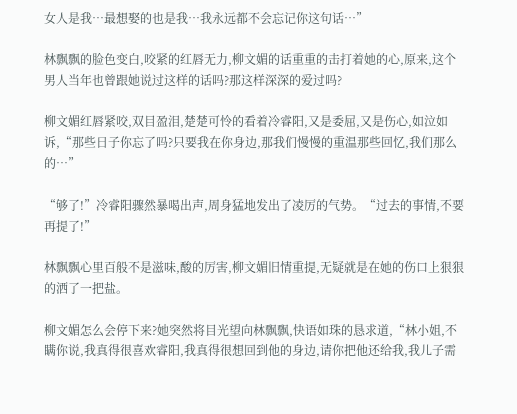女人是我…最想娶的也是我…我永远都不会忘记你这句话…”

林飘飘的脸色变白,咬紧的红唇无力,柳文媚的话重重的击打着她的心,原来,这个男人当年也曾跟她说过这样的话吗?那这样深深的爱过吗?

柳文媚红唇紧咬,双目盈泪,楚楚可怜的看着冷睿阳,又是委屈,又是伤心,如泣如诉,“那些日子你忘了吗?只要我在你身边,那我们慢慢的重温那些回忆,我们那么的…”

“够了!”冷睿阳骤然暴喝出声,周身猛地发出了凌厉的气势。“过去的事情,不要再提了!”

林飘飘心里百般不是滋味,酸的厉害,柳文媚旧情重提,无疑就是在她的伤口上狠狠的洒了一把盐。

柳文媚怎么会停下来?她突然将目光望向林飘飘,快语如珠的恳求道,“林小姐,不瞒你说,我真得很喜欢睿阳,我真得很想回到他的身边,请你把他还给我,我儿子需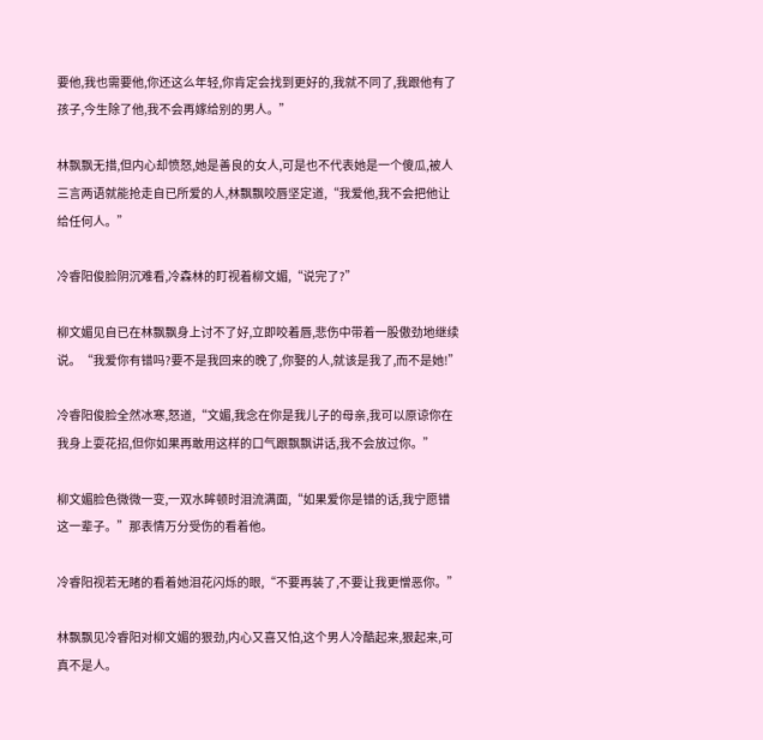要他,我也需要他,你还这么年轻,你肯定会找到更好的,我就不同了,我跟他有了孩子,今生除了他,我不会再嫁给别的男人。”

林飘飘无措,但内心却愤怒,她是善良的女人,可是也不代表她是一个傻瓜,被人三言两语就能抢走自已所爱的人,林飘飘咬唇坚定道,“我爱他,我不会把他让给任何人。”

冷睿阳俊脸阴沉难看,冷森林的盯视着柳文媚,“说完了?”

柳文媚见自已在林飘飘身上讨不了好,立即咬着唇,悲伤中带着一股傲劲地继续说。“我爱你有错吗?要不是我回来的晚了,你娶的人,就该是我了,而不是她!”

冷睿阳俊脸全然冰寒,怒道,“文媚,我念在你是我儿子的母亲,我可以原谅你在我身上耍花招,但你如果再敢用这样的口气跟飘飘讲话,我不会放过你。”

柳文媚脸色微微一变,一双水眸顿时泪流满面,“如果爱你是错的话,我宁愿错这一辈子。”那表情万分受伤的看着他。

冷睿阳视若无睹的看着她泪花闪烁的眼,“不要再装了,不要让我更憎恶你。”

林飘飘见冷睿阳对柳文媚的狠劲,内心又喜又怕,这个男人冷酷起来,狠起来,可真不是人。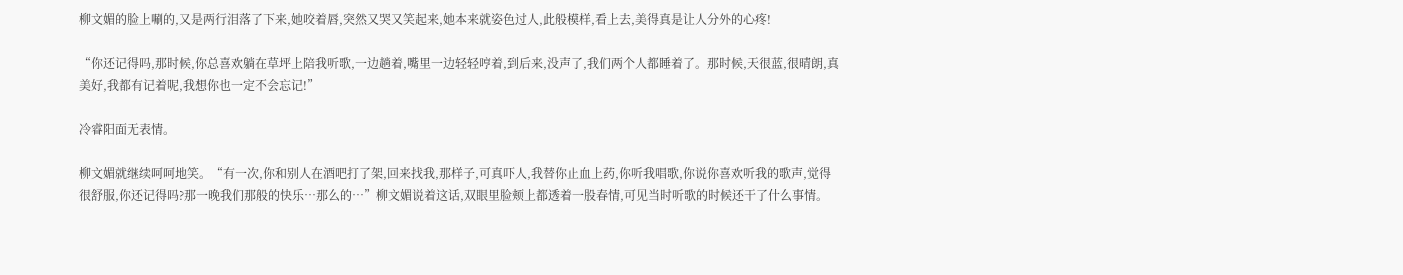柳文媚的脸上唰的,又是两行泪落了下来,她咬着唇,突然又哭又笑起来,她本来就姿色过人,此般模样,看上去,美得真是让人分外的心疼!

“你还记得吗,那时候,你总喜欢躺在草坪上陪我听歌,一边趟着,嘴里一边轻轻哼着,到后来,没声了,我们两个人都睡着了。那时候,天很蓝,很晴朗,真美好,我都有记着呢,我想你也一定不会忘记!”

冷睿阳面无表情。

柳文媚就继续呵呵地笑。“有一次,你和别人在酒吧打了架,回来找我,那样子,可真吓人,我替你止血上药,你听我唱歌,你说你喜欢听我的歌声,觉得很舒服,你还记得吗?那一晚我们那般的快乐…那么的…”柳文媚说着这话,双眼里脸颊上都透着一股春情,可见当时听歌的时候还干了什么事情。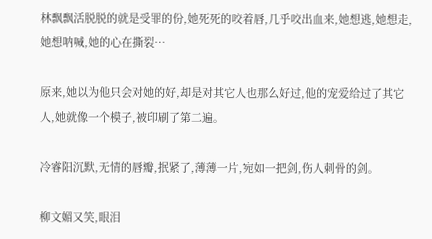林飘飘活脱脱的就是受罪的份,她死死的咬着唇,几乎咬出血来,她想逃,她想走,她想呐喊,她的心在撕裂…

原来,她以为他只会对她的好,却是对其它人也那么好过,他的宠爱给过了其它人,她就像一个模子,被印刷了第二遍。

冷睿阳沉默,无情的唇瓣,抿紧了,薄薄一片,宛如一把剑,伤人刺骨的剑。

柳文媚又笑,眼泪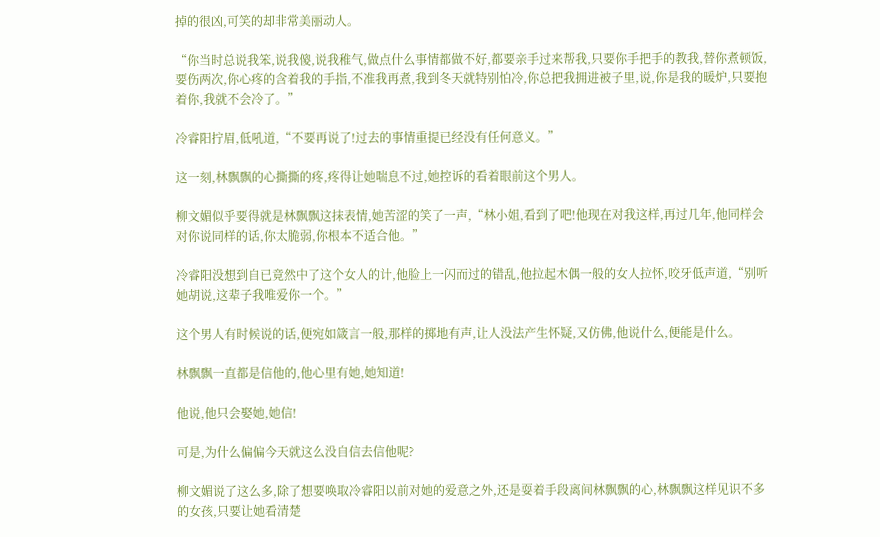掉的很凶,可笑的却非常美丽动人。

“你当时总说我笨,说我傻,说我稚气,做点什么事情都做不好,都要亲手过来帮我,只要你手把手的教我,替你煮顿饭,要伤两次,你心疼的含着我的手指,不准我再煮,我到冬天就特别怕冷,你总把我拥进被子里,说,你是我的暖炉,只要抱着你,我就不会冷了。”

冷睿阳拧眉,低吼道,“不要再说了!过去的事情重提已经没有任何意义。”

这一刻,林飘飘的心撕撕的疼,疼得让她喘息不过,她控诉的看着眼前这个男人。

柳文媚似乎要得就是林飘飘这抹表情,她苦涩的笑了一声,“林小姐,看到了吧!他现在对我这样,再过几年,他同样会对你说同样的话,你太脆弱,你根本不适合他。”

冷睿阳没想到自已竟然中了这个女人的计,他脸上一闪而过的错乱,他拉起木偶一般的女人拉怀,咬牙低声道,“别听她胡说,这辈子我唯爱你一个。”

这个男人有时候说的话,便宛如箴言一般,那样的掷地有声,让人没法产生怀疑,又仿佛,他说什么,便能是什么。

林飘飘一直都是信他的,他心里有她,她知道!

他说,他只会娶她,她信!

可是,为什么偏偏今天就这么没自信去信他呢?

柳文媚说了这么多,除了想要唤取冷睿阳以前对她的爱意之外,还是耍着手段离间林飘飘的心,林飘飘这样见识不多的女孩,只要让她看清楚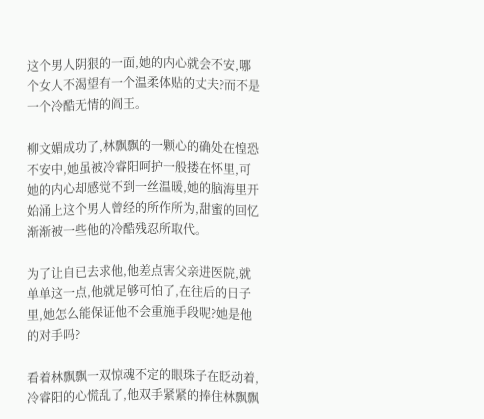这个男人阴狠的一面,她的内心就会不安,哪个女人不渴望有一个温柔体贴的丈夫?而不是一个冷酷无情的阎王。

柳文媚成功了,林飘飘的一颗心的确处在惶恐不安中,她虽被冷睿阳呵护一般搂在怀里,可她的内心却感觉不到一丝温暖,她的脑海里开始涌上这个男人曾经的所作所为,甜蜜的回忆渐渐被一些他的冷酷残忍所取代。

为了让自已去求他,他差点害父亲进医院,就单单这一点,他就足够可怕了,在往后的日子里,她怎么能保证他不会重施手段呢?她是他的对手吗?

看着林飘飘一双惊魂不定的眼珠子在眨动着,冷睿阳的心慌乱了,他双手紧紧的捧住林飘飘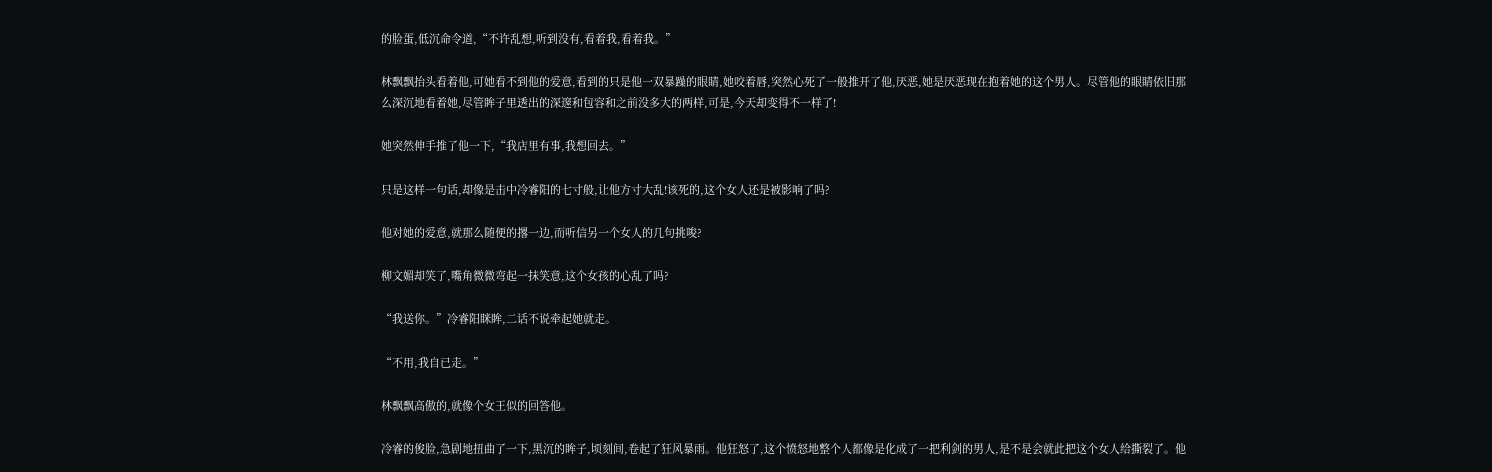的脸蛋,低沉命令道,“不许乱想,听到没有,看着我,看着我。”

林飘飘抬头看着他,可她看不到他的爱意,看到的只是他一双暴躁的眼睛,她咬着唇,突然心死了一般推开了他,厌恶,她是厌恶现在抱着她的这个男人。尽管他的眼睛依旧那么深沉地看着她,尽管眸子里透出的深邃和包容和之前没多大的两样,可是,今天却变得不一样了!

她突然伸手推了他一下,“我店里有事,我想回去。”

只是这样一句话,却像是击中冷睿阳的七寸般,让他方寸大乱!该死的,这个女人还是被影响了吗?

他对她的爱意,就那么随便的撂一边,而听信另一个女人的几句挑唆?

柳文媚却笑了,嘴角微微弯起一抹笑意,这个女孩的心乱了吗?

“我送你。”冷睿阳眯眸,二话不说牵起她就走。

“不用,我自已走。”

林飘飘高傲的,就像个女王似的回答他。

冷睿的俊脸,急剧地扭曲了一下,黑沉的眸子,顷刻间,卷起了狂风暴雨。他狂怒了,这个愤怒地整个人都像是化成了一把利剑的男人,是不是会就此把这个女人给撕裂了。他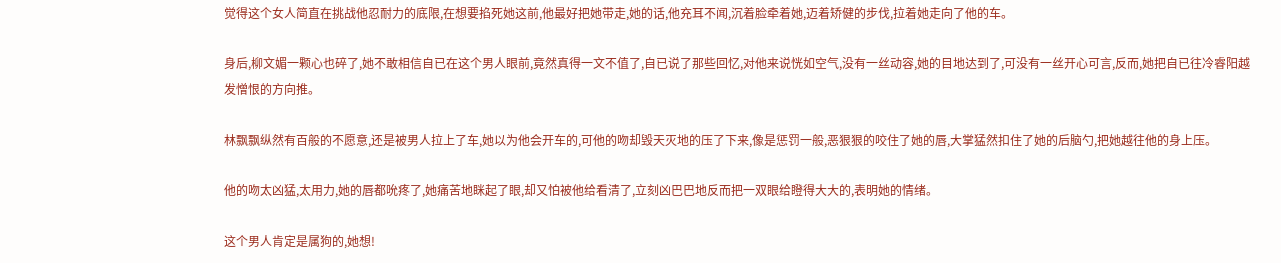觉得这个女人简直在挑战他忍耐力的底限,在想要掐死她这前,他最好把她带走,她的话,他充耳不闻,沉着脸牵着她,迈着矫健的步伐,拉着她走向了他的车。

身后,柳文媚一颗心也碎了,她不敢相信自已在这个男人眼前,竟然真得一文不值了,自已说了那些回忆,对他来说恍如空气,没有一丝动容,她的目地达到了,可没有一丝开心可言,反而,她把自已往冷睿阳越发憎恨的方向推。

林飘飘纵然有百般的不愿意,还是被男人拉上了车,她以为他会开车的,可他的吻却毁天灭地的压了下来,像是惩罚一般,恶狠狠的咬住了她的唇,大掌猛然扣住了她的后脑勺,把她越往他的身上压。

他的吻太凶猛,太用力,她的唇都吮疼了,她痛苦地眯起了眼,却又怕被他给看清了,立刻凶巴巴地反而把一双眼给瞪得大大的,表明她的情绪。

这个男人肯定是属狗的,她想!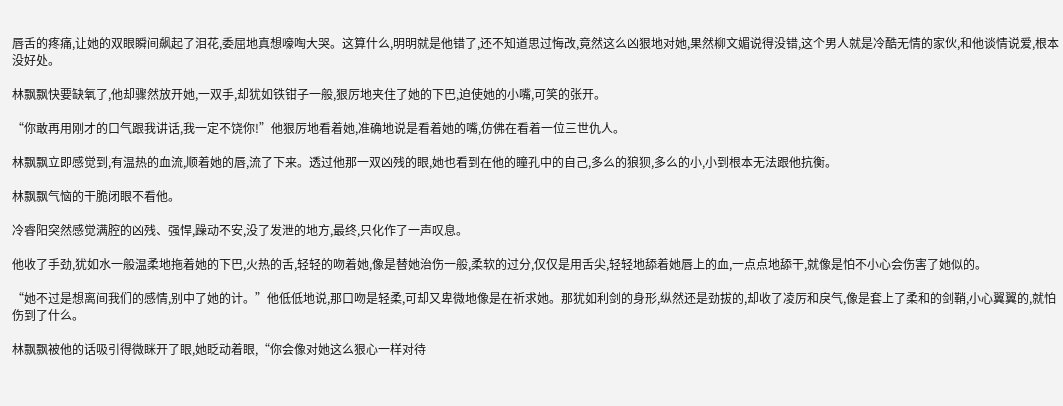唇舌的疼痛,让她的双眼瞬间飙起了泪花,委屈地真想嚎啕大哭。这算什么,明明就是他错了,还不知道思过悔改,竟然这么凶狠地对她,果然柳文媚说得没错,这个男人就是冷酷无情的家伙,和他谈情说爱,根本没好处。

林飘飘快要缺氧了,他却骤然放开她,一双手,却犹如铁钳子一般,狠厉地夹住了她的下巴,迫使她的小嘴,可笑的张开。

“你敢再用刚才的口气跟我讲话,我一定不饶你!”他狠厉地看着她,准确地说是看着她的嘴,仿佛在看着一位三世仇人。

林飘飘立即感觉到,有温热的血流,顺着她的唇,流了下来。透过他那一双凶残的眼,她也看到在他的瞳孔中的自己,多么的狼狈,多么的小,小到根本无法跟他抗衡。

林飘飘气恼的干脆闭眼不看他。

冷睿阳突然感觉满腔的凶残、强悍,躁动不安,没了发泄的地方,最终,只化作了一声叹息。

他收了手劲,犹如水一般温柔地拖着她的下巴,火热的舌,轻轻的吻着她,像是替她治伤一般,柔软的过分,仅仅是用舌尖,轻轻地舔着她唇上的血,一点点地舔干,就像是怕不小心会伤害了她似的。

“她不过是想离间我们的感情,别中了她的计。”他低低地说,那口吻是轻柔,可却又卑微地像是在祈求她。那犹如利剑的身形,纵然还是劲拔的,却收了凌厉和戾气,像是套上了柔和的剑鞘,小心翼翼的,就怕伤到了什么。

林飘飘被他的话吸引得微眯开了眼,她眨动着眼,“你会像对她这么狠心一样对待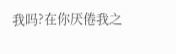我吗?在你厌倦我之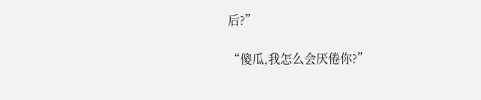后?”

“傻瓜,我怎么会厌倦你?”